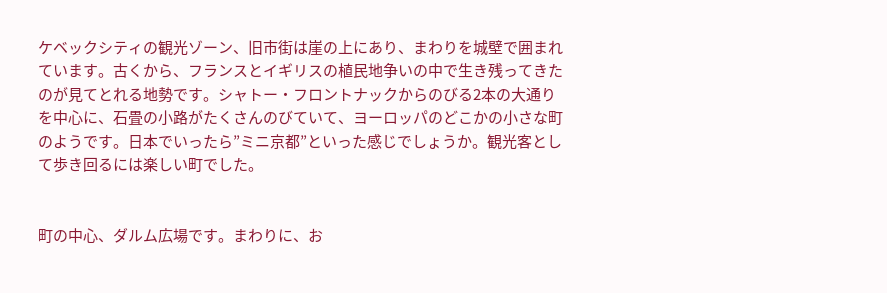ケベックシティの観光ゾーン、旧市街は崖の上にあり、まわりを城壁で囲まれています。古くから、フランスとイギリスの植民地争いの中で生き残ってきたのが見てとれる地勢です。シャトー・フロントナックからのびる2本の大通りを中心に、石畳の小路がたくさんのびていて、ヨーロッパのどこかの小さな町のようです。日本でいったら”ミニ京都”といった感じでしょうか。観光客として歩き回るには楽しい町でした。


町の中心、ダルム広場です。まわりに、お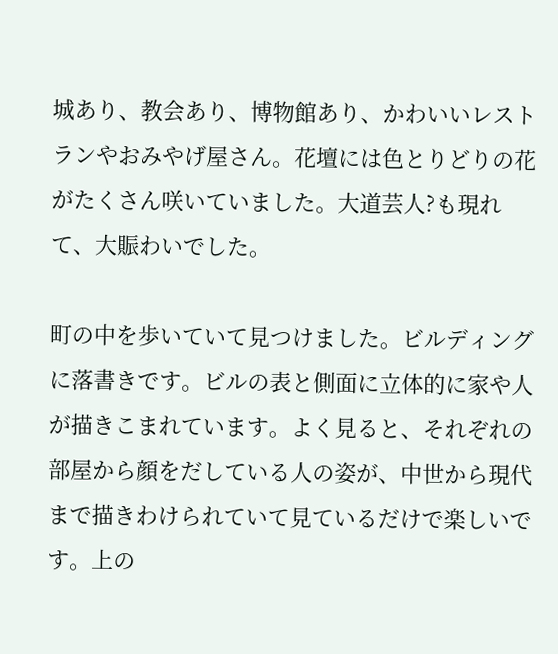城あり、教会あり、博物館あり、かわいいレストランやおみやげ屋さん。花壇には色とりどりの花がたくさん咲いていました。大道芸人?も現れて、大賑わいでした。

町の中を歩いていて見つけました。ビルディングに落書きです。ビルの表と側面に立体的に家や人が描きこまれています。よく見ると、それぞれの部屋から顔をだしている人の姿が、中世から現代まで描きわけられていて見ているだけで楽しいです。上の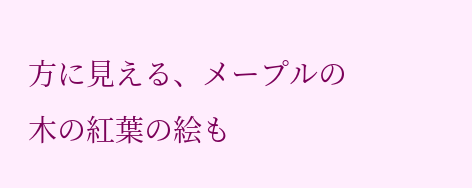方に見える、メープルの木の紅葉の絵も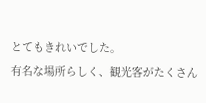とてもきれいでした。
有名な場所らしく、観光客がたくさん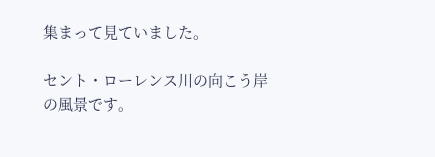集まって見ていました。

セント・ローレンス川の向こう岸の風景です。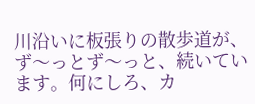川沿いに板張りの散歩道が、ず〜っとず〜っと、続いています。何にしろ、カ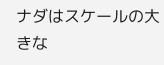ナダはスケールの大きな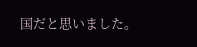国だと思いました。